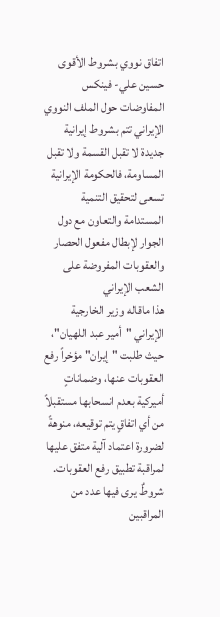اتفاق نووي بشروط الأقوى
حسين علي- فينكس
المفاوضات حول الملف النووي الإيراني تتم بشروط إيرانية جديدة لا تقبل القسمة ولا تقبل المساومة، فالحكومة الإيرانية تسعى لتحقيق التنمية المستدامة والتعاون مع دول الجوار لإبطال مفعول الحصار والعقوبات المفروضة على الشعب الإيراني
هذا ماقاله وزير الخارجية الإيراني "أمير عبد اللهيان"، حيث طلبت "إيران" مؤخراً رفع العقوبات عنها، وضماناتٍ أميركية بعدم انسحابها مستقبلاً من أي اتفاقٍ يتم توقيعه، منوهةً لضرورة اعتماد آلية متفق عليها لمراقبة تطبيق رفع العقوبات.
شروطٌ يرى فيها عدد من المراقبين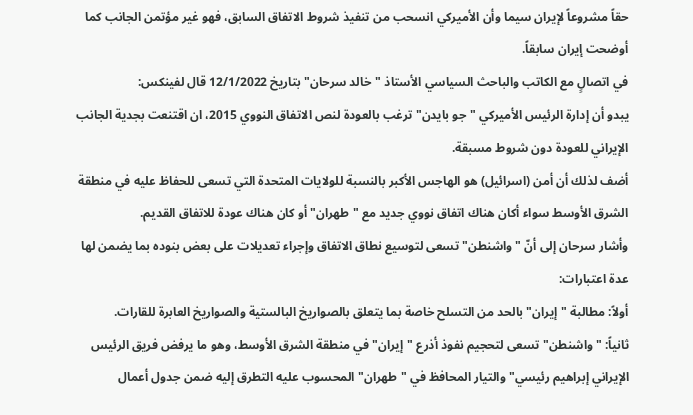حقاً مشروعاً لإيران سيما وأن الأميركي انسحب من تنفيذ شروط الاتفاق السابق، فهو غير مؤتمن الجانب كما أوضحت إيران سابقاً.
في اتصالٍ مع الكاتب والباحث السياسي الأستاذ "خالد سرحان" بتاريخ 12/1/2022 قال لفينكس:
يبدو أن إدارة الرئيس الأميركي "جو بايدن" ترغب بالعودة لنص الاتفاق النووي 2015، ان اقتنعت بجدية الجانب الإيراني للعودة دون شروط مسبقة.
أضف لذلك أن أمن (اسرائيل) هو الهاجس الأكبر بالنسبة للولايات المتحدة التي تسعى للحفاظ عليه في منطقة الشرق الأوسط سواء أكان هناك اتفاق نووي جديد مع "طهران" أو كان هناك عودة للاتفاق القديم.
وأشار سرحان إلى أنّ "واشنطن" تسعى لتوسيع نطاق الاتفاق وإجراء تعديلات على بعض بنوده بما يضمن لها عدة اعتبارات:
أولاً: مطالبة "إيران" بالحد من التسلح خاصة بما يتعلق بالصواريخ البالستية والصواريخ العابرة للقارات.
ثانياً: "واشنطن" تسعى لتحجيم نفوذ أذرع "إيران" في منطقة الشرق الأوسط، وهو ما يرفض فريق الرئيس الإيراني إبراهيم رئيسي" والتيار المحافظ في "طهران" المحسوب عليه التطرق إليه ضمن جدول أعمال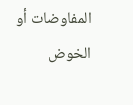المفاوضات أو الخوض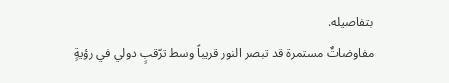بتفاصيله.
مفاوضاتٌ مستمرة قد تبصر النور قريباً وسط ترّقبٍ دولي في رؤيةٍ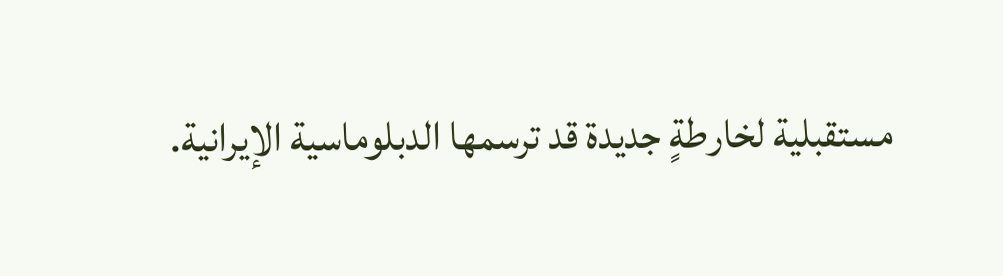مستقبلية لخارطةٍ جديدة قد ترسمها الدبلوماسية الإيرانية.